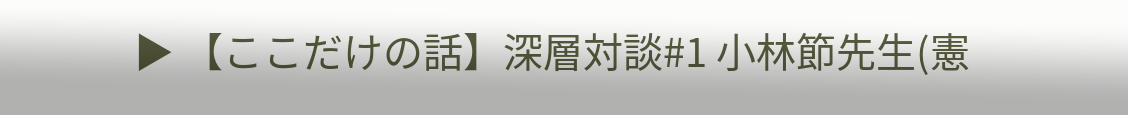▶ 【ここだけの話】深層対談#1 小林節先生(憲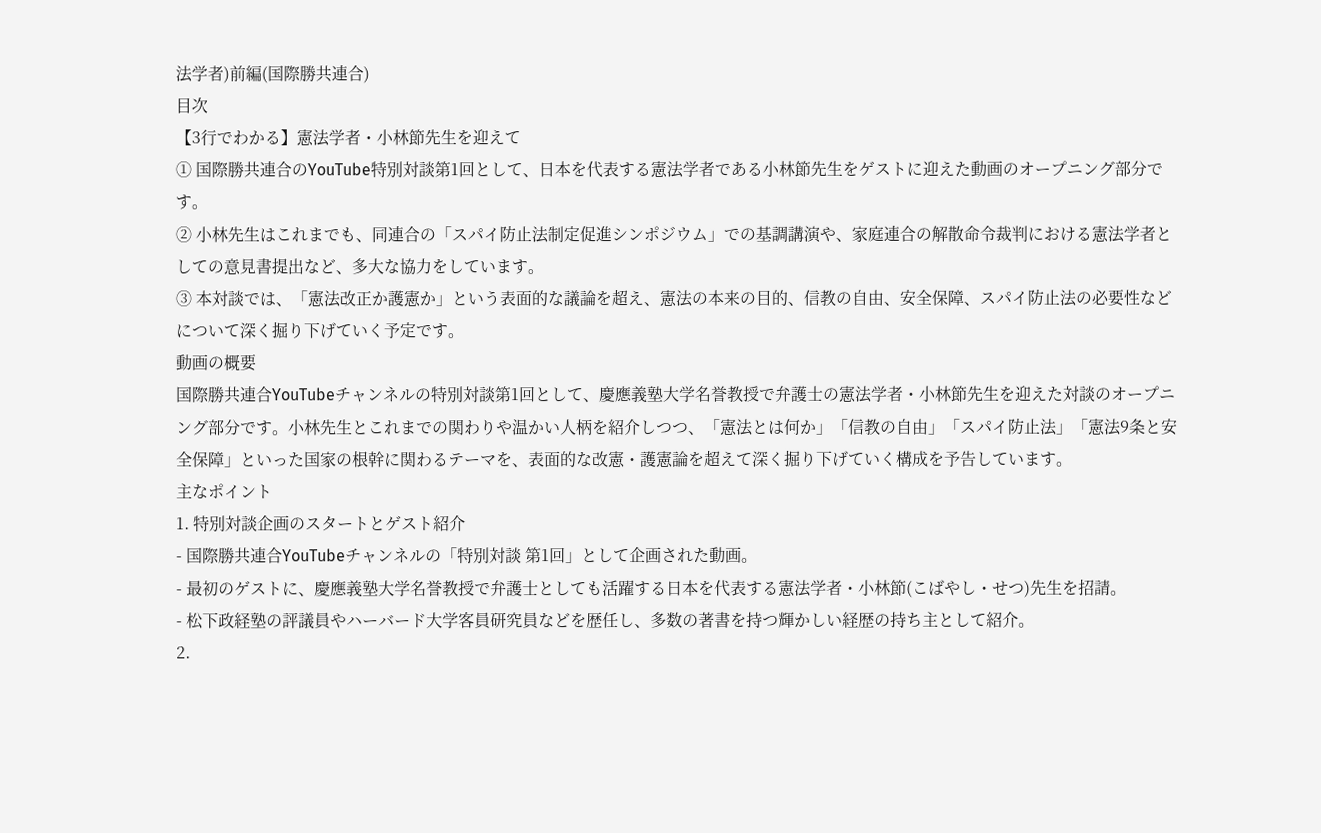法学者)前編(国際勝共連合)
目次
【3行でわかる】憲法学者・小林節先生を迎えて
① 国際勝共連合のYouTube特別対談第1回として、日本を代表する憲法学者である小林節先生をゲストに迎えた動画のオープニング部分です。
② 小林先生はこれまでも、同連合の「スパイ防止法制定促進シンポジウム」での基調講演や、家庭連合の解散命令裁判における憲法学者としての意見書提出など、多大な協力をしています。
③ 本対談では、「憲法改正か護憲か」という表面的な議論を超え、憲法の本来の目的、信教の自由、安全保障、スパイ防止法の必要性などについて深く掘り下げていく予定です。
動画の概要
国際勝共連合YouTubeチャンネルの特別対談第1回として、慶應義塾大学名誉教授で弁護士の憲法学者・小林節先生を迎えた対談のオープニング部分です。小林先生とこれまでの関わりや温かい人柄を紹介しつつ、「憲法とは何か」「信教の自由」「スパイ防止法」「憲法9条と安全保障」といった国家の根幹に関わるテーマを、表面的な改憲・護憲論を超えて深く掘り下げていく構成を予告しています。
主なポイント
1. 特別対談企画のスタートとゲスト紹介
- 国際勝共連合YouTubeチャンネルの「特別対談 第1回」として企画された動画。
- 最初のゲストに、慶應義塾大学名誉教授で弁護士としても活躍する日本を代表する憲法学者・小林節(こばやし・せつ)先生を招請。
- 松下政経塾の評議員やハーバード大学客員研究員などを歴任し、多数の著書を持つ輝かしい経歴の持ち主として紹介。
2.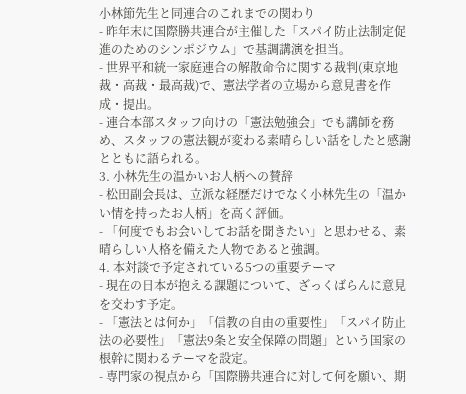小林節先生と同連合のこれまでの関わり
- 昨年末に国際勝共連合が主催した「スパイ防止法制定促進のためのシンポジウム」で基調講演を担当。
- 世界平和統一家庭連合の解散命令に関する裁判(東京地裁・高裁・最高裁)で、憲法学者の立場から意見書を作成・提出。
- 連合本部スタッフ向けの「憲法勉強会」でも講師を務め、スタッフの憲法観が変わる素晴らしい話をしたと感謝とともに語られる。
3. 小林先生の温かいお人柄への賛辞
- 松田副会長は、立派な経歴だけでなく小林先生の「温かい情を持ったお人柄」を高く評価。
- 「何度でもお会いしてお話を聞きたい」と思わせる、素晴らしい人格を備えた人物であると強調。
4. 本対談で予定されている5つの重要テーマ
- 現在の日本が抱える課題について、ざっくばらんに意見を交わす予定。
- 「憲法とは何か」「信教の自由の重要性」「スパイ防止法の必要性」「憲法9条と安全保障の問題」という国家の根幹に関わるテーマを設定。
- 専門家の視点から「国際勝共連合に対して何を願い、期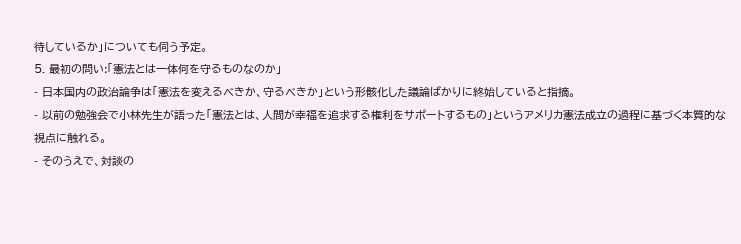待しているか」についても伺う予定。
5. 最初の問い:「憲法とは一体何を守るものなのか」
- 日本国内の政治論争は「憲法を変えるべきか、守るべきか」という形骸化した議論ばかりに終始していると指摘。
- 以前の勉強会で小林先生が語った「憲法とは、人間が幸福を追求する権利をサポートするもの」というアメリカ憲法成立の過程に基づく本質的な視点に触れる。
- そのうえで、対談の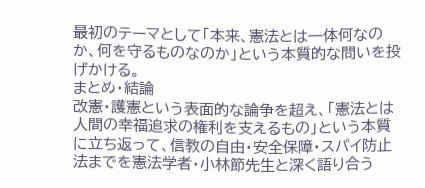最初のテーマとして「本来、憲法とは一体何なのか、何を守るものなのか」という本質的な問いを投げかける。
まとめ・結論
改憲・護憲という表面的な論争を超え、「憲法とは人間の幸福追求の権利を支えるもの」という本質に立ち返って、信教の自由・安全保障・スパイ防止法までを憲法学者・小林節先生と深く語り合う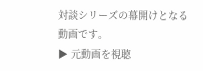対談シリーズの幕開けとなる動画です。
▶ 元動画を視聴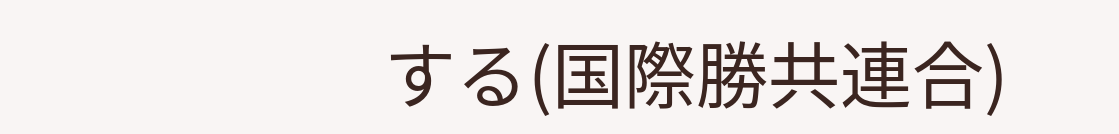する(国際勝共連合)